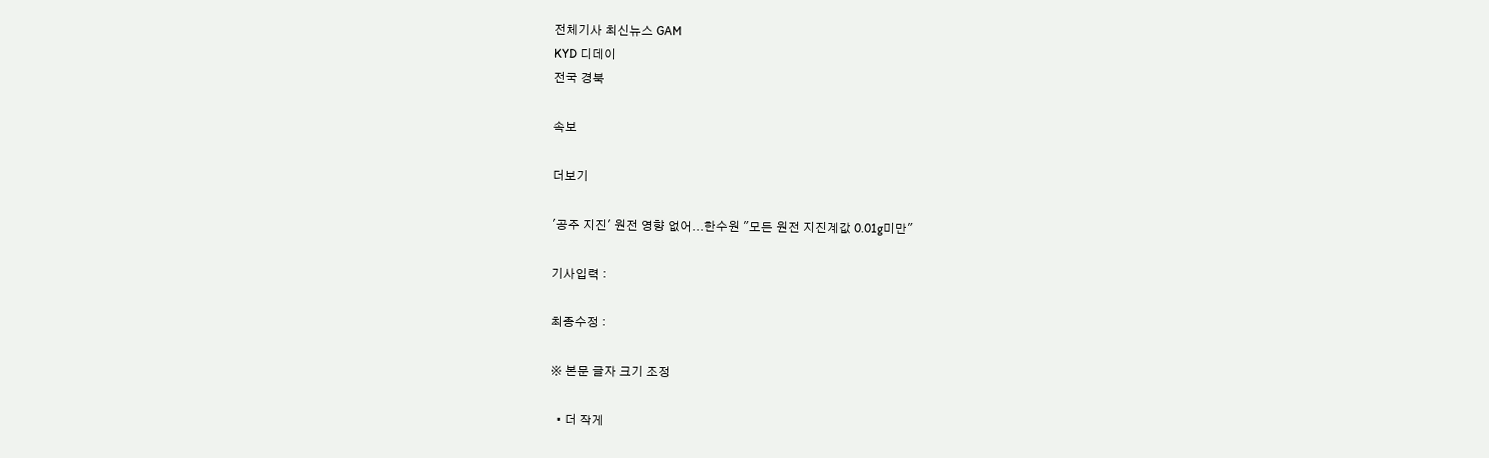전체기사 최신뉴스 GAM
KYD 디데이
전국 경북

속보

더보기

'공주 지진' 원전 영향 없어...한수원 "모든 원전 지진계값 0.01g미만"

기사입력 :

최종수정 :

※ 본문 글자 크기 조정

  • 더 작게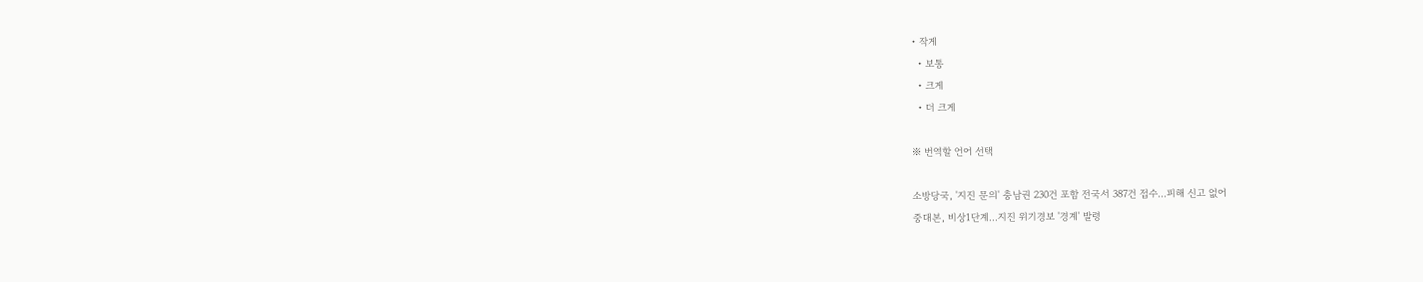• 작게
  • 보통
  • 크게
  • 더 크게

※ 번역할 언어 선택

소방당국, '지진 문의' 충남권 230건 포함 전국서 387건 접수...피해 신고 없어
중대본, 비상1단계...지진 위기경보 '경계' 발령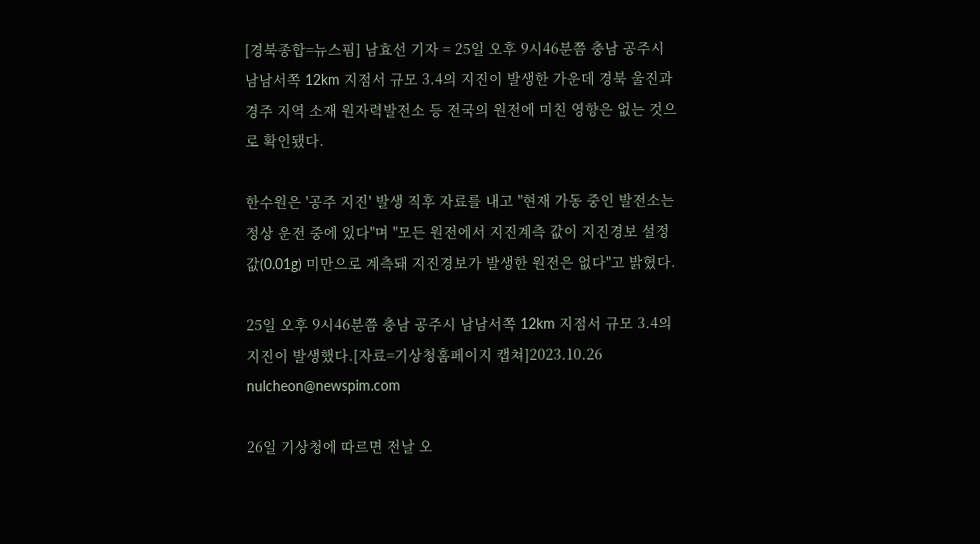[경북종합=뉴스핌] 남효선 기자 = 25일 오후 9시46분쯤 충남 공주시 남남서쪽 12km 지점서 규모 3.4의 지진이 발생한 가운데 경북 울진과 경주 지역 소재 원자력발전소 등 전국의 원전에 미친 영향은 없는 것으로 확인됐다.

한수원은 '공주 지진' 발생 직후 자료를 내고 "현재 가동 중인 발전소는 정상 운전 중에 있다"며 "모든 원전에서 지진계측 값이 지진경보 설정 값(0.01g) 미만으로 계측돼 지진경보가 발생한 원전은 없다"고 밝혔다.

25일 오후 9시46분쯤 충남 공주시 남남서쪽 12km 지점서 규모 3.4의 지진이 발생했다.[자료=기상청홈페이지 캡쳐]2023.10.26 nulcheon@newspim.com

26일 기상청에 따르면 전날 오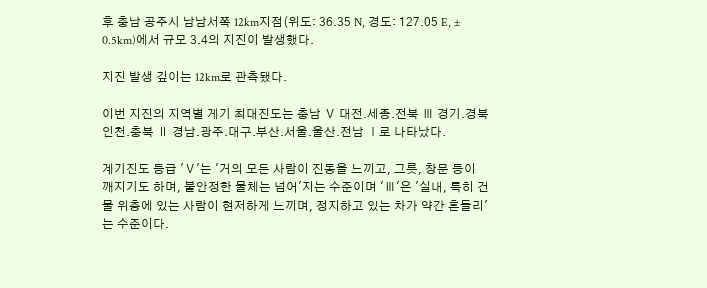후 충남 공주시 남남서쪽 12km지점(위도: 36.35 N, 경도: 127.05 E, ± 0.5km)에서 규모 3.4의 지진이 발생했다.

지진 발생 깊이는 12km로 관측됐다.

이번 지진의 지역별 게기 최대진도는 충남 Ⅴ 대전.세종.전북 Ⅲ 경기.경북 인천.충북 Ⅱ 경남.광주.대구.부산.서울.울산.전남 Ⅰ로 나타났다.

계기진도 등급 'Ⅴ'는 '거의 모든 사람이 진동을 느끼고, 그릇, 창문 등이 깨지기도 하며, 불안정한 물체는 넘어'지는 수준이며 'Ⅲ'은 '실내, 특히 건물 위층에 있는 사람이 현저하게 느끼며, 정지하고 있는 차가 약간 흔들리'는 수준이다.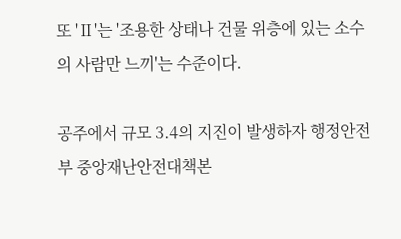또 'Ⅱ'는 '조용한 상태나 건물 위층에 있는 소수의 사람만 느끼'는 수준이다.

공주에서 규모 3.4의 지진이 발생하자 행정안전부 중앙재난안전대책본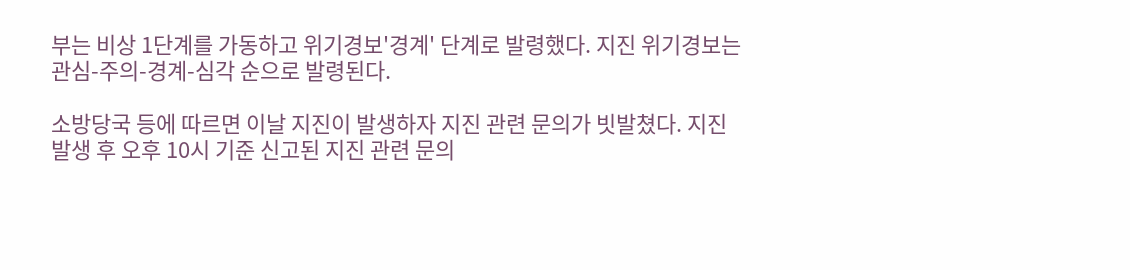부는 비상 1단계를 가동하고 위기경보'경계' 단계로 발령했다. 지진 위기경보는 관심-주의-경계-심각 순으로 발령된다.

소방당국 등에 따르면 이날 지진이 발생하자 지진 관련 문의가 빗발쳤다. 지진 발생 후 오후 10시 기준 신고된 지진 관련 문의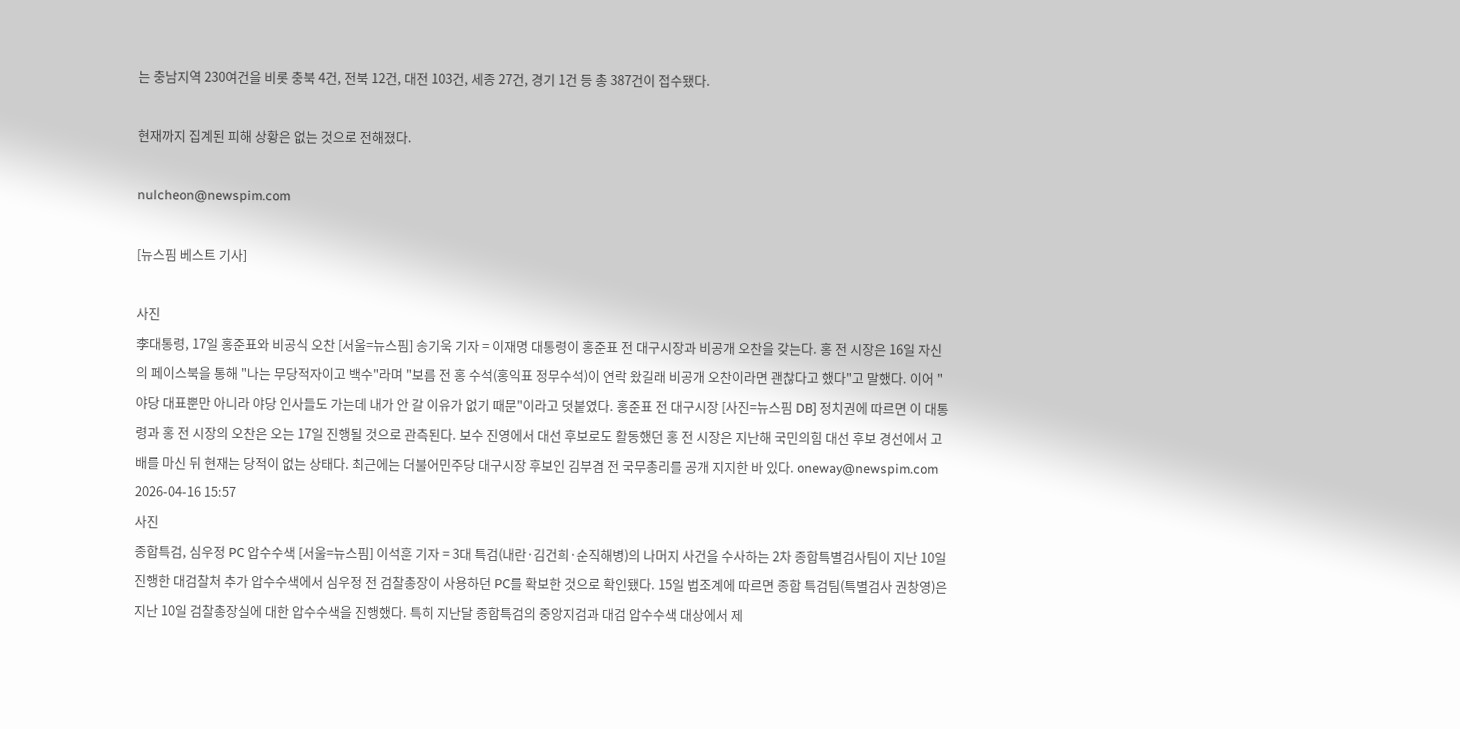는 충남지역 230여건을 비롯 충북 4건, 전북 12건, 대전 103건, 세종 27건, 경기 1건 등 총 387건이 접수됐다.

현재까지 집계된 피해 상황은 없는 것으로 전해졌다.

nulcheon@newspim.com

[뉴스핌 베스트 기사]

사진
李대통령, 17일 홍준표와 비공식 오찬 [서울=뉴스핌] 송기욱 기자 = 이재명 대통령이 홍준표 전 대구시장과 비공개 오찬을 갖는다. 홍 전 시장은 16일 자신의 페이스북을 통해 "나는 무당적자이고 백수"라며 "보름 전 홍 수석(홍익표 정무수석)이 연락 왔길래 비공개 오찬이라면 괜찮다고 했다"고 말했다. 이어 "야당 대표뿐만 아니라 야당 인사들도 가는데 내가 안 갈 이유가 없기 때문"이라고 덧붙였다. 홍준표 전 대구시장 [사진=뉴스핌 DB] 정치권에 따르면 이 대통령과 홍 전 시장의 오찬은 오는 17일 진행될 것으로 관측된다. 보수 진영에서 대선 후보로도 활동했던 홍 전 시장은 지난해 국민의힘 대선 후보 경선에서 고배를 마신 뒤 현재는 당적이 없는 상태다. 최근에는 더불어민주당 대구시장 후보인 김부겸 전 국무총리를 공개 지지한 바 있다. oneway@newspim.com 2026-04-16 15:57
사진
종합특검, 심우정 PC 압수수색 [서울=뉴스핌] 이석훈 기자 = 3대 특검(내란·김건희·순직해병)의 나머지 사건을 수사하는 2차 종합특별검사팀이 지난 10일 진행한 대검찰처 추가 압수수색에서 심우정 전 검찰총장이 사용하던 PC를 확보한 것으로 확인됐다. 15일 법조계에 따르면 종합 특검팀(특별검사 권창영)은 지난 10일 검찰총장실에 대한 압수수색을 진행했다. 특히 지난달 종합특검의 중앙지검과 대검 압수수색 대상에서 제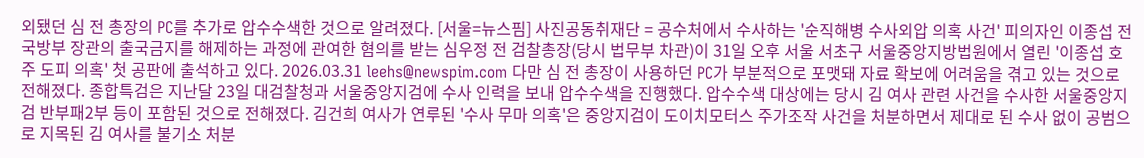외됐던 심 전 총장의 PC를 추가로 압수수색한 것으로 알려졌다. [서울=뉴스핌] 사진공동취재단 = 공수처에서 수사하는 '순직해병 수사외압 의혹 사건' 피의자인 이종섭 전 국방부 장관의 출국금지를 해제하는 과정에 관여한 혐의를 받는 심우정 전 검찰총장(당시 법무부 차관)이 31일 오후 서울 서초구 서울중앙지방법원에서 열린 '이종섭 호주 도피 의혹' 첫 공판에 출석하고 있다. 2026.03.31 leehs@newspim.com 다만 심 전 총장이 사용하던 PC가 부분적으로 포맷돼 자료 확보에 어려움을 겪고 있는 것으로 전해졌다. 종합특검은 지난달 23일 대검찰청과 서울중앙지검에 수사 인력을 보내 압수수색을 진행했다. 압수수색 대상에는 당시 김 여사 관련 사건을 수사한 서울중앙지검 반부패2부 등이 포함된 것으로 전해졌다. 김건희 여사가 연루된 '수사 무마 의혹'은 중앙지검이 도이치모터스 주가조작 사건을 처분하면서 제대로 된 수사 없이 공범으로 지목된 김 여사를 불기소 처분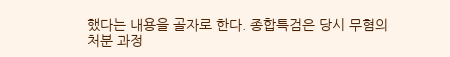했다는 내용을 골자로 한다. 종합특검은 당시 무혐의 처분 과정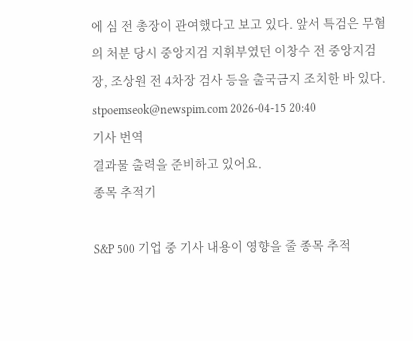에 심 전 총장이 관여했다고 보고 있다. 앞서 특검은 무혐의 처분 당시 중앙지검 지휘부였던 이창수 전 중앙지검장, 조상원 전 4차장 검사 등을 출국금지 조치한 바 있다. stpoemseok@newspim.com 2026-04-15 20:40
기사 번역
결과물 출력을 준비하고 있어요.
종목 추적기

S&P 500 기업 중 기사 내용이 영향을 줄 종목 추적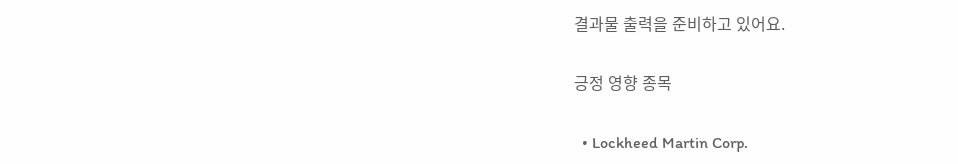결과물 출력을 준비하고 있어요.

긍정 영향 종목

  • Lockheed Martin Corp.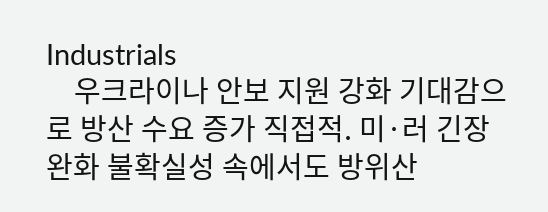Industrials
    우크라이나 안보 지원 강화 기대감으로 방산 수요 증가 직접적. 미·러 긴장 완화 불확실성 속에서도 방위산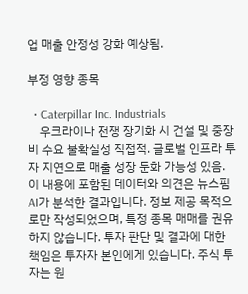업 매출 안정성 강화 예상됨.

부정 영향 종목

  • Caterpillar Inc. Industrials
    우크라이나 전쟁 장기화 시 건설 및 중장비 수요 불확실성 직접적. 글로벌 인프라 투자 지연으로 매출 성장 둔화 가능성 있음.
이 내용에 포함된 데이터와 의견은 뉴스핌 AI가 분석한 결과입니다. 정보 제공 목적으로만 작성되었으며, 특정 종목 매매를 권유하지 않습니다. 투자 판단 및 결과에 대한 책임은 투자자 본인에게 있습니다. 주식 투자는 원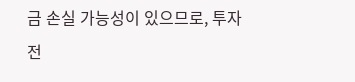금 손실 가능성이 있으므로, 투자 전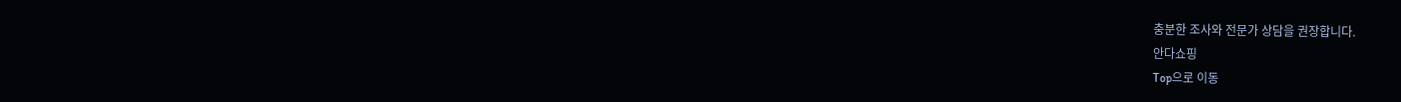충분한 조사와 전문가 상담을 권장합니다.
안다쇼핑
Top으로 이동